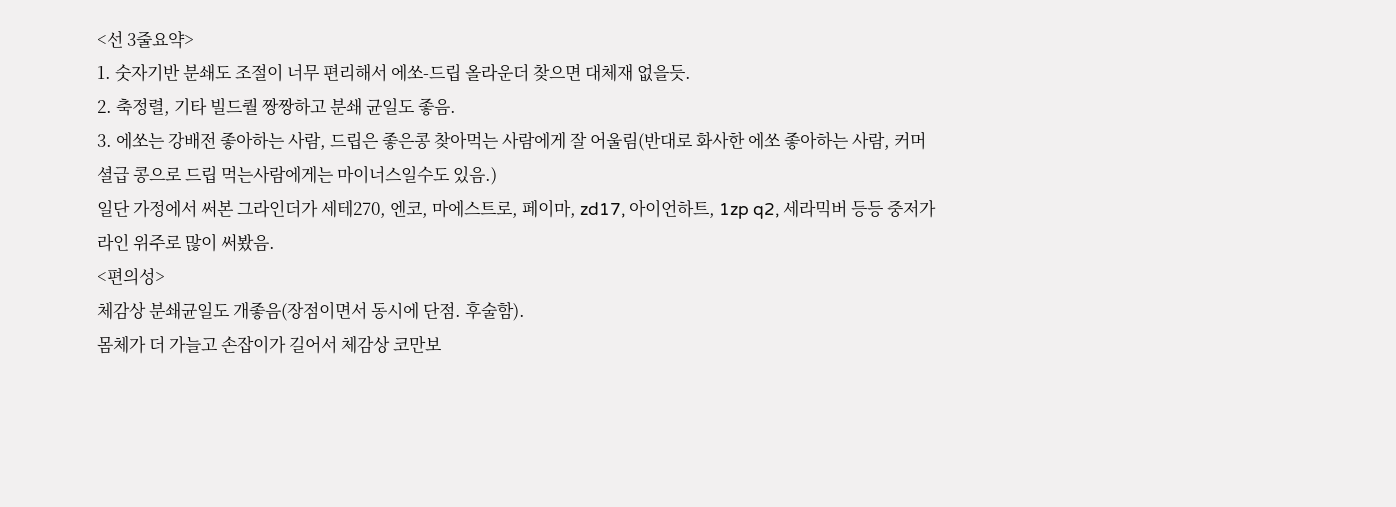<선 3줄요약>
1. 숫자기반 분쇄도 조절이 너무 편리해서 에쏘-드립 올라운더 찾으면 대체재 없을듯.
2. 축정렬, 기타 빌드퀄 짱짱하고 분쇄 균일도 좋음.
3. 에쏘는 강배전 좋아하는 사람, 드립은 좋은콩 찾아먹는 사람에게 잘 어울림(반대로 화사한 에쏘 좋아하는 사람, 커머셜급 콩으로 드립 먹는사람에게는 마이너스일수도 있음.)
일단 가정에서 써본 그라인더가 세테270, 엔코, 마에스트로, 페이마, zd17, 아이언하트, 1zp q2, 세라믹버 등등 중저가 라인 위주로 많이 써봤음.
<편의성>
체감상 분쇄균일도 개좋음(장점이면서 동시에 단점. 후술함).
몸체가 더 가늘고 손잡이가 길어서 체감상 코만보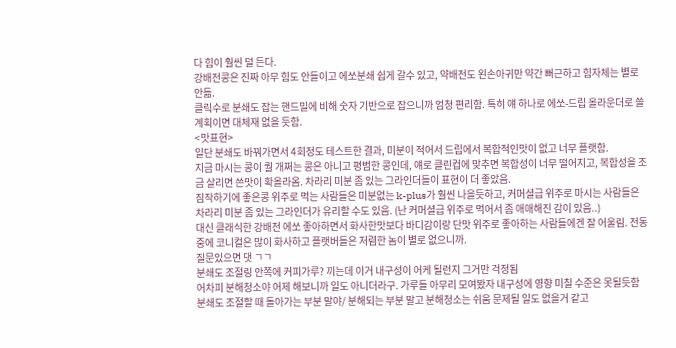다 힘이 훨씬 덜 든다.
강배전콩은 진짜 아무 힘도 안들이고 에쏘분쇄 쉽게 갈수 있고, 약배전도 왼손아귀만 약간 뻐근하고 힘자체는 별로 안듦.
클릭수로 분쇄도 잡는 핸드밀에 비해 숫자 기반으로 잡으니까 엄청 편리함. 특히 얘 하나로 에쏘-드립 올라운더로 쓸 계획이면 대체재 없을 듯함.
<맛표현>
일단 분쇄도 바꿔가면서 4회정도 테스트한 결과, 미분이 적어서 드립에서 복합적인맛이 없고 너무 플랫함.
지금 마시는 콩이 퀄 개쩌는 콩은 아니고 평범한 콩인데, 얘로 클린컵에 맞추면 복합성이 너무 떨어지고, 복합성을 조금 살리면 쓴맛이 확올라옴. 차라리 미분 좀 있는 그라인더들이 표현이 더 좋았음.
짐작하기에 좋은콩 위주로 먹는 사람들은 미분없는 k-plus가 훨씬 나을듯하고, 커머셜급 위주로 마시는 사람들은 차라리 미분 좀 있는 그라인더가 유리할 수도 있음. (난 커머셜급 위주로 먹어서 좀 애매해진 감이 있음..)
대신 클래식한 강배전 에쏘 좋아하면서 화사한맛보다 바디감이랑 단맛 위주로 좋아하는 사람들에겐 잘 어울림. 전동 중에 코니컬은 많이 화사하고 플랫버들은 저렴한 놈이 별로 없으니까.
질문있으면 댓 ㄱㄱ
분쇄도 조절링 안쪽에 커피가루? 끼는데 이거 내구성이 어케 될런지 그거만 걱정됨
어차피 분해청소야 어제 해보니까 일도 아니더라구. 가루들 아무리 모여봤자 내구성에 영향 미칠 수준은 못될듯함
분쇄도 조절할 때 돌아가는 부분 말야/ 분해되는 부분 말고 분해청소는 쉬움 문제될 일도 없을거 같고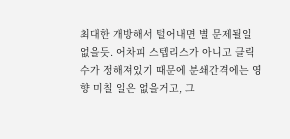최대한 개방해서 털어내면 별 문제될일 없을듯. 어차피 스텝리스가 아니고 클릭수가 정해져있기 때문에 분쇄간격에는 영향 미칠 일은 없을거고, 그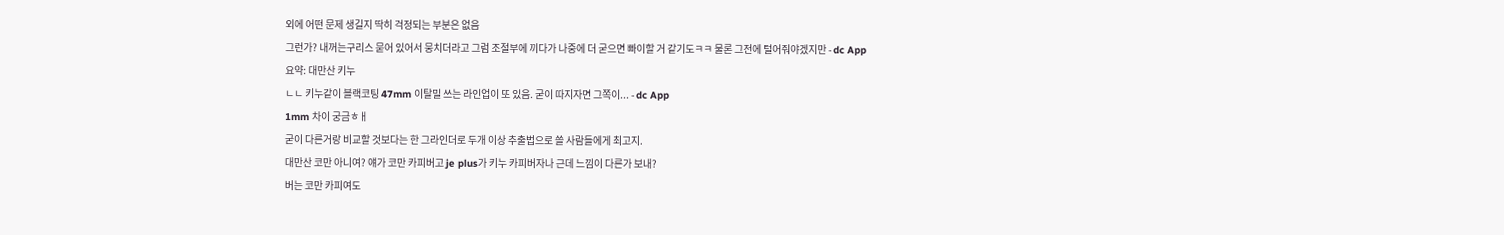외에 어떤 문제 생길지 딱히 걱정되는 부분은 없음
그런가? 내꺼는구리스 묻어 있어서 뭉치더라고 그럼 조절부에 끼다가 나중에 더 굳으면 빠이할 거 같기도ㅋㅋ 물론 그전에 털어줘야겠지만 - dc App
요약: 대만산 키누
ㄴㄴ 키누같이 블랙코팅 47mm 이탈밀 쓰는 라인업이 또 있음. 굳이 따지자면 그쪽이... - dc App
1mm 차이 궁금ㅎㅐ
굳이 다른거랑 비교할 것보다는 한 그라인더로 두개 이상 추출법으로 쓸 사람들에게 최고지.
대만산 코만 아니여? 얘가 코만 카피버고 je plus가 키누 카피버자나 근데 느낌이 다른가 보내?
버는 코만 카피여도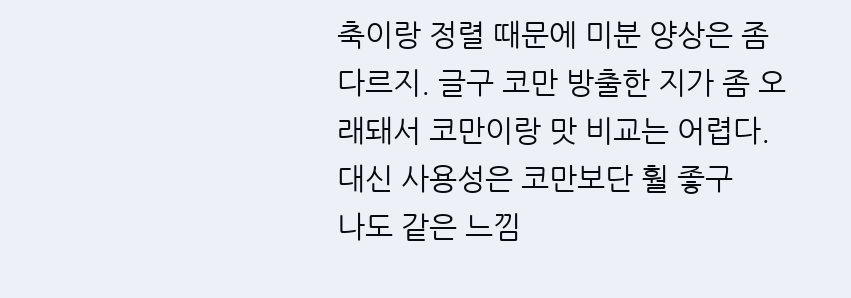축이랑 정렬 때문에 미분 양상은 좀 다르지. 글구 코만 방출한 지가 좀 오래돼서 코만이랑 맛 비교는 어렵다. 대신 사용성은 코만보단 훨 좋구
나도 같은 느낌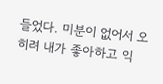들었다. 미분이 없어서 오히려 내가 좋아하고 익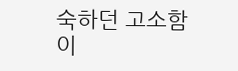숙하던 고소함이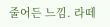줄어든 느낌. 라떼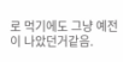로 먹기에도 그냥 예전이 나았던거같음.